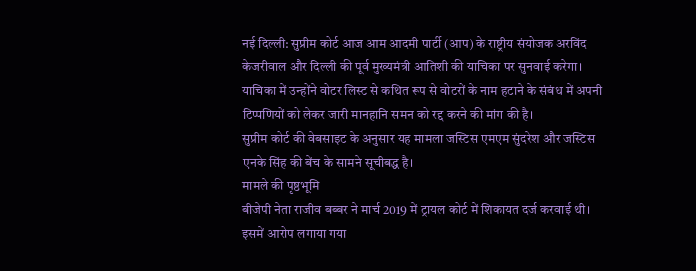नई दिल्ली: सुप्रीम कोर्ट आज आम आदमी पार्टी (आप) के राष्ट्रीय संयोजक अरविंद केजरीवाल और दिल्ली की पूर्व मुख्यमंत्री आतिशी की याचिका पर सुनवाई करेगा। याचिका में उन्होंने वोटर लिस्ट से कथित रूप से वोटरों के नाम हटाने के संबंध में अपनी टिप्पणियों को लेकर जारी मानहानि समन को रद्द करने की मांग की है।
सुप्रीम कोर्ट की वेबसाइट के अनुसार यह मामला जस्टिस एमएम सुंदरेश और जस्टिस एनके सिंह की बेंच के सामने सूचीबद्ध है।
मामले की पृष्ठभूमि
बीजेपी नेता राजीव बब्बर ने मार्च 2019 में ट्रायल कोर्ट में शिकायत दर्ज करवाई थी। इसमें आरोप लगाया गया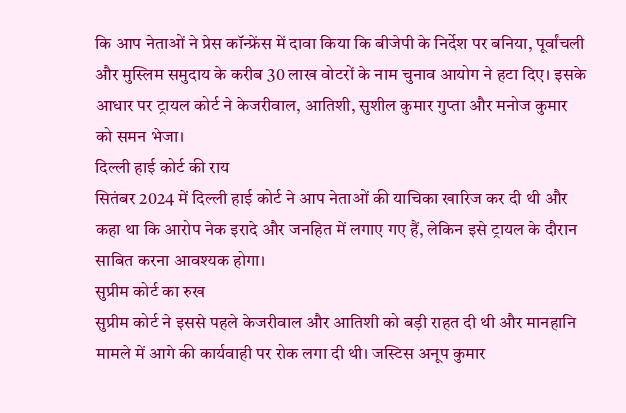कि आप नेताओं ने प्रेस कॉन्फ्रेंस में दावा किया कि बीजेपी के निर्देश पर बनिया, पूर्वांचली और मुस्लिम समुदाय के करीब 30 लाख वोटरों के नाम चुनाव आयोग ने हटा दिए। इसके आधार पर ट्रायल कोर्ट ने केजरीवाल, आतिशी, सुशील कुमार गुप्ता और मनोज कुमार को समन भेजा।
दिल्ली हाई कोर्ट की राय
सितंबर 2024 में दिल्ली हाई कोर्ट ने आप नेताओं की याचिका खारिज कर दी थी और कहा था कि आरोप नेक इरादे और जनहित में लगाए गए हैं, लेकिन इसे ट्रायल के दौरान साबित करना आवश्यक होगा।
सुप्रीम कोर्ट का रुख
सुप्रीम कोर्ट ने इससे पहले केजरीवाल और आतिशी को बड़ी राहत दी थी और मानहानि मामले में आगे की कार्यवाही पर रोक लगा दी थी। जस्टिस अनूप कुमार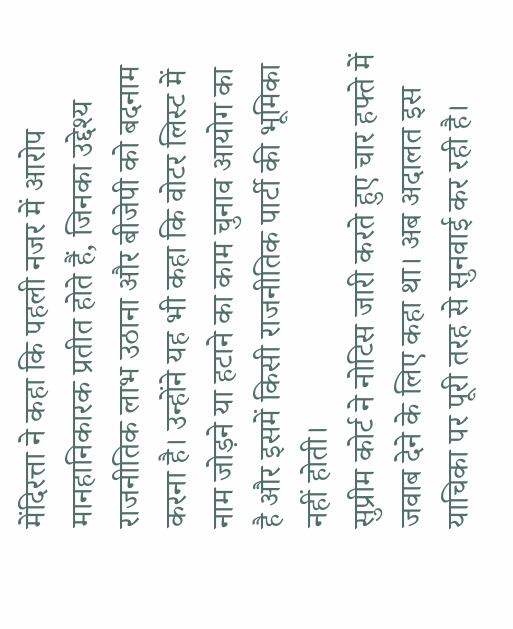मेंदिरत्ता ने कहा कि पहली नजर में आरोप मानहानिकारक प्रतीत होते हैं, जिनका उद्देश्य राजनीतिक लाभ उठाना और बीजेपी को बदनाम करना है। उन्होंने यह भी कहा कि वोटर लिस्ट में नाम जोड़ने या हटाने का काम चुनाव आयोग का है और इसमें किसी राजनीतिक पार्टी की भूमिका नहीं होती।
सुप्रीम कोर्ट ने नोटिस जारी करते हुए चार हफ्ते में जवाब देने के लिए कहा था। अब अदालत इस याचिका पर पूरी तरह से सुनवाई कर रही है।